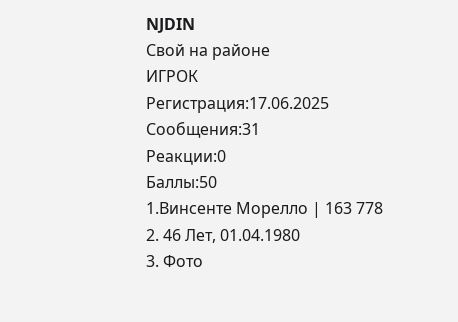NJDIN
Свой на районе
ИГРОК
Регистрация:17.06.2025
Сообщения:31
Реакции:0
Баллы:50
1.Винсенте Морелло | 163 778
2. 46 Лет, 01.04.1980
3. Фото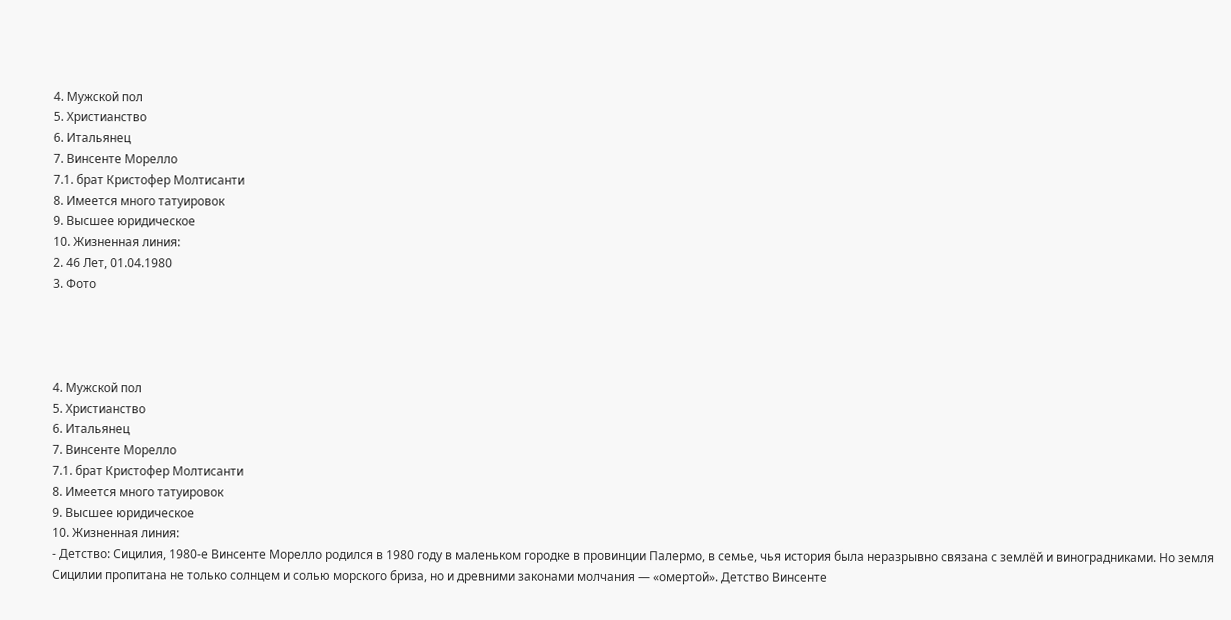4. Мужской пол
5. Христианство
6. Итальянец
7. Винсенте Морелло
7.1. брат Кристофер Молтисанти
8. Имеется много татуировок
9. Высшее юридическое
10. Жизненная линия:
2. 46 Лет, 01.04.1980
3. Фото




4. Мужской пол
5. Христианство
6. Итальянец
7. Винсенте Морелло
7.1. брат Кристофер Молтисанти
8. Имеется много татуировок
9. Высшее юридическое
10. Жизненная линия:
- Детство: Сицилия, 1980-е Винсенте Морелло родился в 1980 году в маленьком городке в провинции Палермо, в семье, чья история была неразрывно связана с землёй и виноградниками. Но земля Сицилии пропитана не только солнцем и солью морского бриза, но и древними законами молчания — «омертой». Детство Винсенте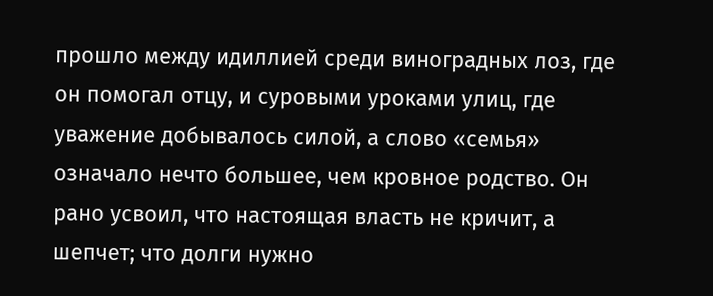прошло между идиллией среди виноградных лоз, где он помогал отцу, и суровыми уроками улиц, где уважение добывалось силой, а слово «семья» означало нечто большее, чем кровное родство. Он рано усвоил, что настоящая власть не кричит, а шепчет; что долги нужно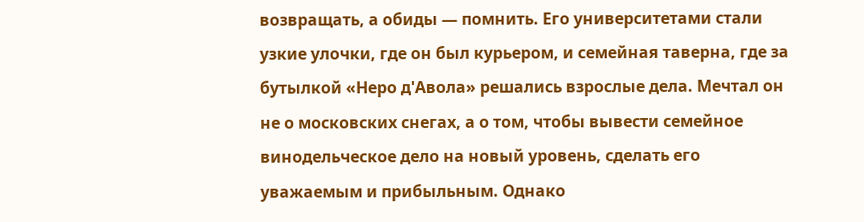возвращать, а обиды — помнить. Его университетами стали узкие улочки, где он был курьером, и семейная таверна, где за бутылкой «Неро д'Авола» решались взрослые дела. Мечтал он не о московских снегах, а о том, чтобы вывести семейное винодельческое дело на новый уровень, сделать его уважаемым и прибыльным. Однако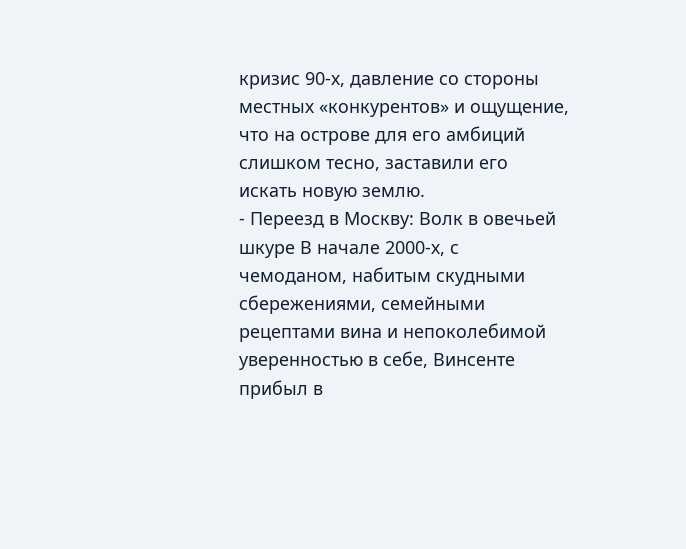кризис 90-х, давление со стороны местных «конкурентов» и ощущение, что на острове для его амбиций слишком тесно, заставили его искать новую землю.
- Переезд в Москву: Волк в овечьей шкуре В начале 2000-х, с чемоданом, набитым скудными сбережениями, семейными рецептами вина и непоколебимой уверенностью в себе, Винсенте прибыл в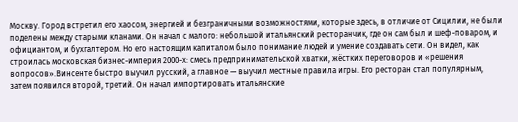Москву. Город встретил его хаосом, энергией и безграничными возможностями, которые здесь, в отличие от Сицилии, не были поделены между старыми кланами. Он начал с малого: небольшой итальянский ресторанчик, где он сам был и шеф-поваром, и официантом, и бухгалтером. Но его настоящим капиталом было понимание людей и умение создавать сети. Он видел, как строилась московская бизнес-империя 2000-х: смесь предпринимательской хватки, жёстких переговоров и «решения вопросов».Винсенте быстро выучил русский, а главное — выучил местные правила игры. Его ресторан стал популярным, затем появился второй, третий. Он начал импортировать итальянские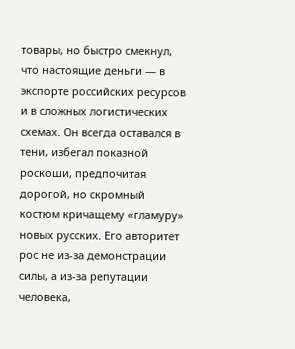товары, но быстро смекнул, что настоящие деньги — в экспорте российских ресурсов и в сложных логистических схемах. Он всегда оставался в тени, избегал показной роскоши, предпочитая дорогой, но скромный костюм кричащему «гламуру» новых русских. Его авторитет рос не из-за демонстрации силы, а из-за репутации человека,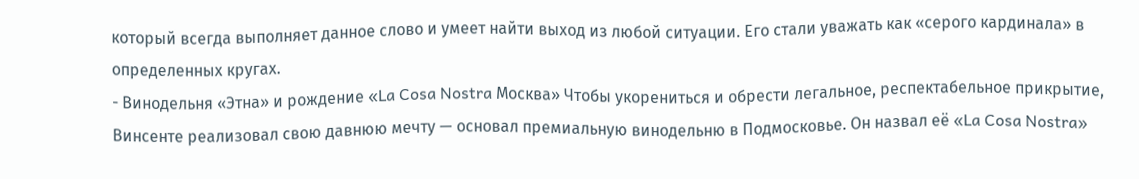который всегда выполняет данное слово и умеет найти выход из любой ситуации. Его стали уважать как «серого кардинала» в определенных кругах.
- Винодельня «Этна» и рождение «La Cosa Nostra Москва» Чтобы укорениться и обрести легальное, респектабельное прикрытие, Винсенте реализовал свою давнюю мечту — основал премиальную винодельню в Подмосковье. Он назвал её «La Cosa Nostra»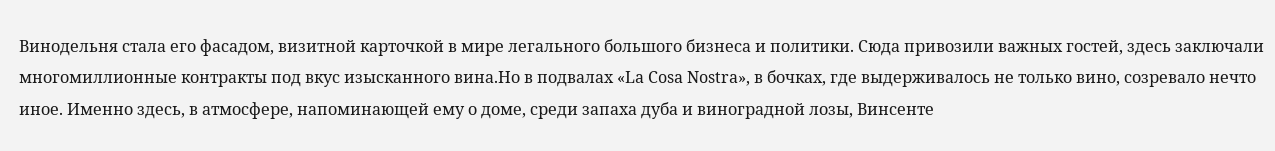Винодельня стала его фасадом, визитной карточкой в мире легального большого бизнеса и политики. Сюда привозили важных гостей, здесь заключали многомиллионные контракты под вкус изысканного вина.Но в подвалах «La Cosa Nostra», в бочках, где выдерживалось не только вино, созревало нечто иное. Именно здесь, в атмосфере, напоминающей ему о доме, среди запаха дуба и виноградной лозы, Винсенте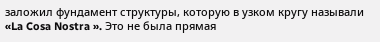заложил фундамент структуры, которую в узком кругу называли «La Cosa Nostra ». Это не была прямая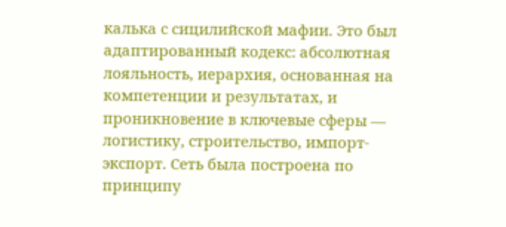калька с сицилийской мафии. Это был адаптированный кодекс: абсолютная лояльность, иерархия, основанная на компетенции и результатах, и проникновение в ключевые сферы — логистику, строительство, импорт-экспорт. Сеть была построена по принципу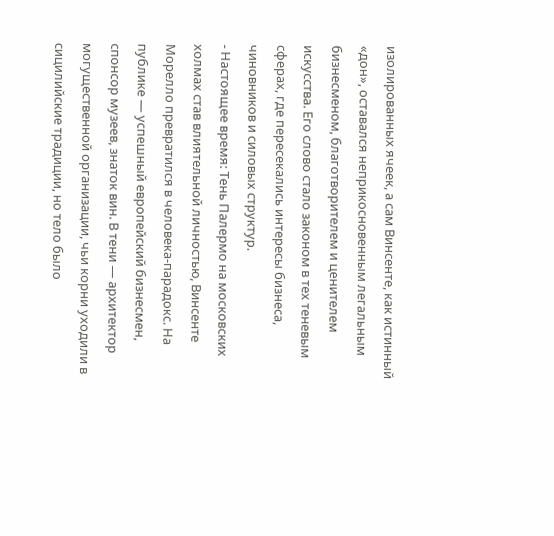изолированных ячеек, а сам Винсенте, как истинный «дон», оставался неприкосновенным легальным бизнесменом, благотворителем и ценителем искусства. Его слово стало законом в тех теневым сферах, где пересекались интересы бизнеса, чиновников и силовых структур.
- Настоящее время: Тень Палермо на московских холмах став влиятельной личностью, Винсенте Морелло превратился в человека-парадокс. На публике — успешный европейский бизнесмен, спонсор музеев, знаток вин. В тени — архитектор могущественной организации, чьи корни уходили в сицилийские традиции, но тело было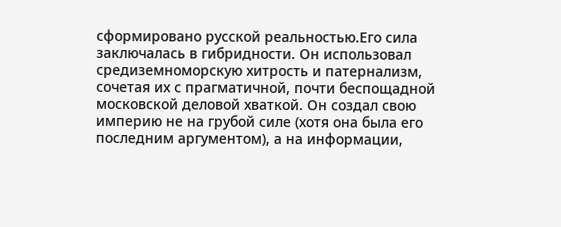сформировано русской реальностью.Его сила заключалась в гибридности. Он использовал средиземноморскую хитрость и патернализм, сочетая их с прагматичной, почти беспощадной московской деловой хваткой. Он создал свою империю не на грубой силе (хотя она была его последним аргументом), а на информации,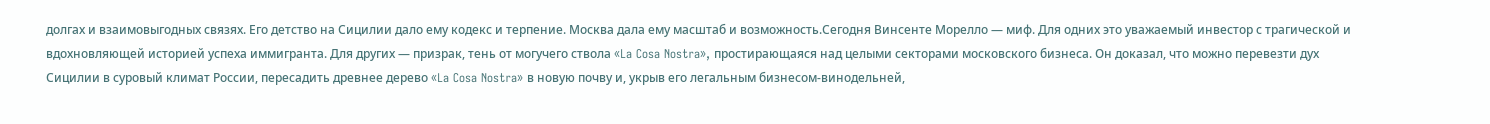долгах и взаимовыгодных связях. Его детство на Сицилии дало ему кодекс и терпение. Москва дала ему масштаб и возможность.Сегодня Винсенте Морелло — миф. Для одних это уважаемый инвестор с трагической и вдохновляющей историей успеха иммигранта. Для других — призрак, тень от могучего ствола «La Cosa Nostra», простирающаяся над целыми секторами московского бизнеса. Он доказал, что можно перевезти дух Сицилии в суровый климат России, пересадить древнее дерево «La Cosa Nostra» в новую почву и, укрыв его легальным бизнесом-винодельней,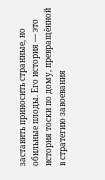заставить приносить странные, но обильные плоды. Его история — это история тоски по дому, превращённой в стратегию завоевания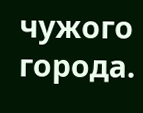чужого города.